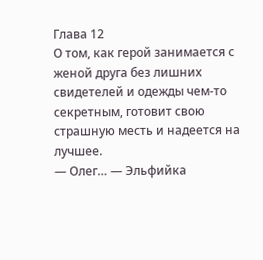Глава 12
О том, как герой занимается с женой друга без лишних свидетелей и одежды чем-то секретным, готовит свою страшную месть и надеется на лучшее.
— Олег… — Эльфийка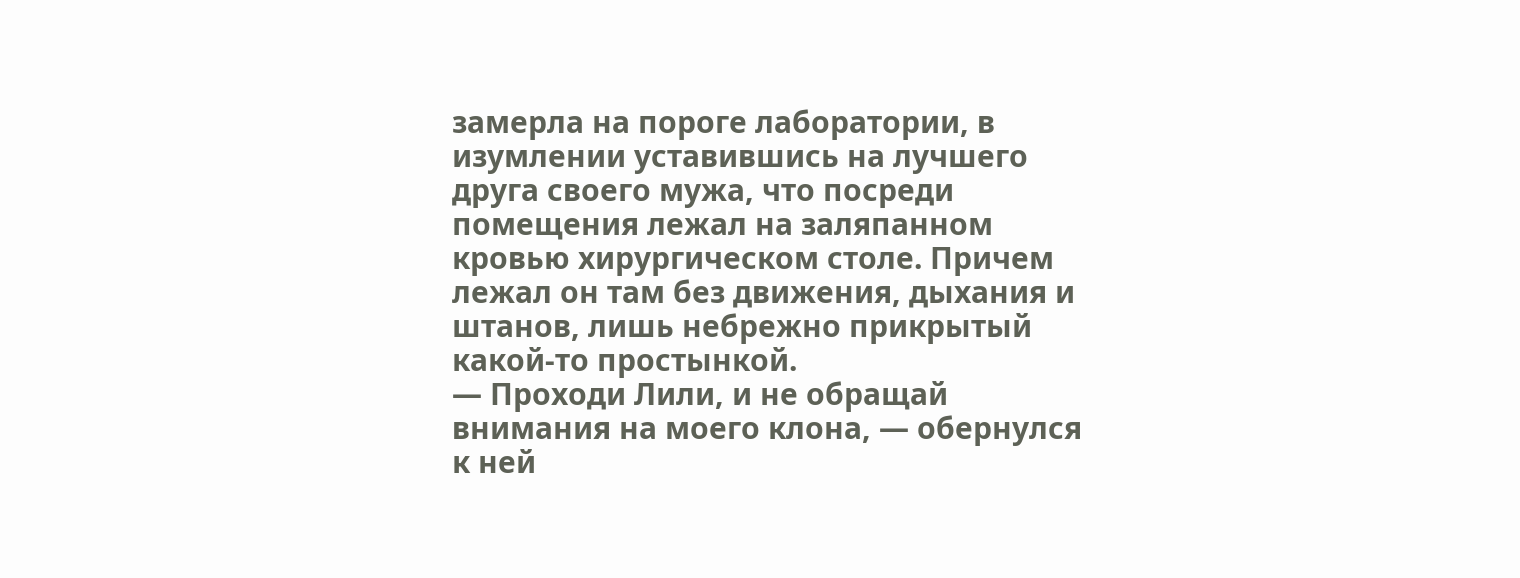замерла на пороге лаборатории, в изумлении уставившись на лучшего друга своего мужа, что посреди помещения лежал на заляпанном кровью хирургическом столе. Причем лежал он там без движения, дыхания и штанов, лишь небрежно прикрытый какой-то простынкой.
— Проходи Лили, и не обращай внимания на моего клона, — обернулся к ней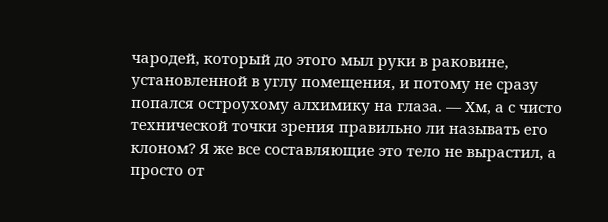чародей, который до этого мыл руки в раковине, установленной в углу помещения, и потому не сразу попался остроухому алхимику на глаза. — Хм, а с чисто технической точки зрения правильно ли называть его клоном? Я же все составляющие это тело не вырастил, а просто от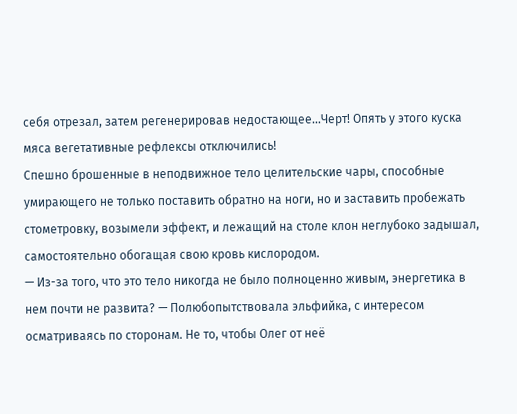себя отрезал, затем регенерировав недостающее…Черт! Опять у этого куска мяса вегетативные рефлексы отключились!
Спешно брошенные в неподвижное тело целительские чары, способные умирающего не только поставить обратно на ноги, но и заставить пробежать стометровку, возымели эффект, и лежащий на столе клон неглубоко задышал, самостоятельно обогащая свою кровь кислородом.
— Из-за того, что это тело никогда не было полноценно живым, энергетика в нем почти не развита? — Полюбопытствовала эльфийка, с интересом осматриваясь по сторонам. Не то, чтобы Олег от неё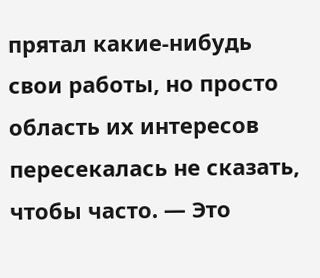прятал какие-нибудь свои работы, но просто область их интересов пересекалась не сказать, чтобы часто. — Это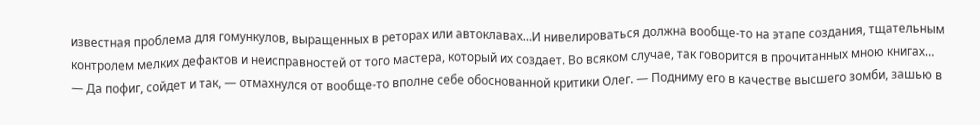известная проблема для гомункулов, выращенных в реторах или автоклавах…И нивелироваться должна вообще-то на этапе создания, тщательным контролем мелких дефактов и неисправностей от того мастера, который их создает. Во всяком случае, так говорится в прочитанных мною книгах…
— Да пофиг, сойдет и так, — отмахнулся от вообще-то вполне себе обоснованной критики Олег. — Подниму его в качестве высшего зомби, зашью в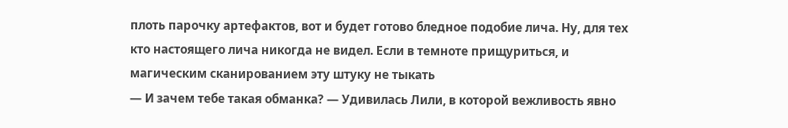плоть парочку артефактов, вот и будет готово бледное подобие лича. Ну, для тех кто настоящего лича никогда не видел. Если в темноте прищуриться, и магическим сканированием эту штуку не тыкать
— И зачем тебе такая обманка? — Удивилась Лили, в которой вежливость явно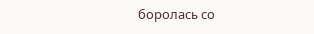боролась со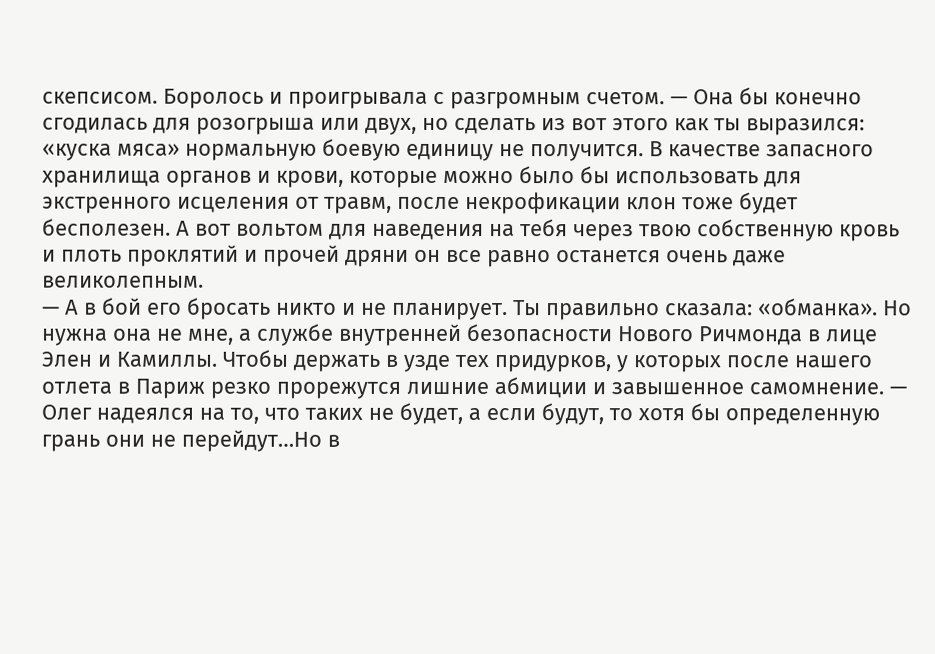скепсисом. Боролось и проигрывала с разгромным счетом. — Она бы конечно сгодилась для розогрыша или двух, но сделать из вот этого как ты выразился: «куска мяса» нормальную боевую единицу не получится. В качестве запасного хранилища органов и крови, которые можно было бы использовать для экстренного исцеления от травм, после некрофикации клон тоже будет бесполезен. А вот вольтом для наведения на тебя через твою собственную кровь и плоть проклятий и прочей дряни он все равно останется очень даже великолепным.
— А в бой его бросать никто и не планирует. Ты правильно сказала: «обманка». Но нужна она не мне, а службе внутренней безопасности Нового Ричмонда в лице Элен и Камиллы. Чтобы держать в узде тех придурков, у которых после нашего отлета в Париж резко прорежутся лишние абмиции и завышенное самомнение. — Олег надеялся на то, что таких не будет, а если будут, то хотя бы определенную грань они не перейдут…Но в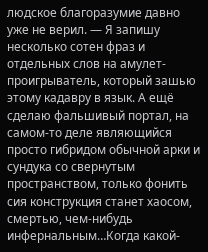людское благоразумие давно уже не верил. — Я запишу несколько сотен фраз и отдельных слов на амулет-проигрыватель, который зашью этому кадавру в язык. А ещё сделаю фальшивый портал, на самом-то деле являющийся просто гибридом обычной арки и сундука со свернутым пространством, только фонить сия конструкция станет хаосом, смертью, чем-нибудь инфернальным…Когда какой-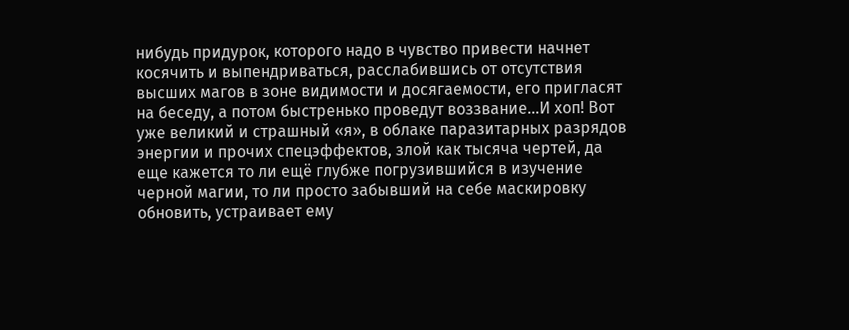нибудь придурок, которого надо в чувство привести начнет косячить и выпендриваться, расслабившись от отсутствия высших магов в зоне видимости и досягаемости, его пригласят на беседу, а потом быстренько проведут воззвание…И хоп! Вот уже великий и страшный «я», в облаке паразитарных разрядов энергии и прочих спецэффектов, злой как тысяча чертей, да еще кажется то ли ещё глубже погрузившийся в изучение черной магии, то ли просто забывший на себе маскировку обновить, устраивает ему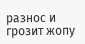разнос и грозит жопу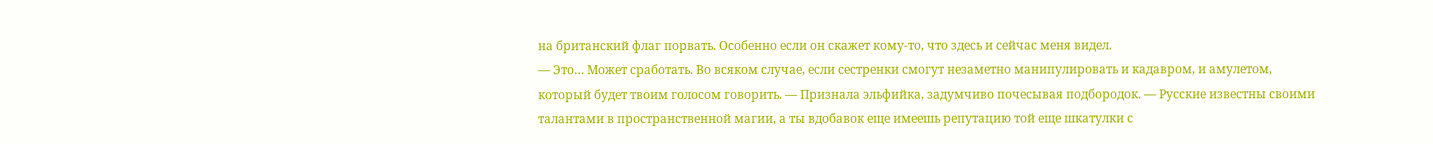на британский флаг порвать. Особенно если он скажет кому-то, что здесь и сейчас меня видел.
— Это… Может сработать. Во всяком случае, если сестренки смогут незаметно манипулировать и кадавром, и амулетом, который будет твоим голосом говорить. — Признала эльфийка, задумчиво почесывая подбородок. — Русские известны своими талантами в пространственной магии, а ты вдобавок еще имеешь репутацию той еще шкатулки с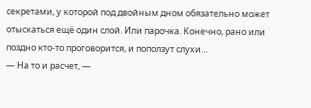секретами, у которой под двойным дном обязательно может отыскаться ещё один слой. Или парочка. Конечно, рано или поздно кто-то проговорится, и поползут слухи…
— На то и расчет, —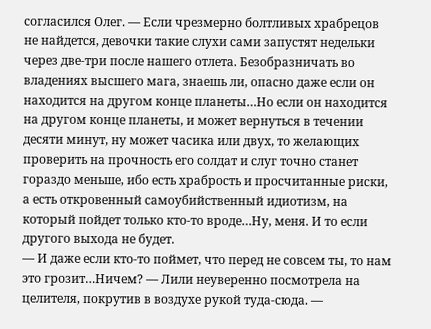согласился Олег. — Если чрезмерно болтливых храбрецов не найдется, девочки такие слухи сами запустят недельки через две-три после нашего отлета. Безобразничать во владениях высшего мага, знаешь ли, опасно даже если он находится на другом конце планеты…Но если он находится на другом конце планеты, и может вернуться в течении десяти минут, ну может часика или двух, то желающих проверить на прочность его солдат и слуг точно станет гораздо меньше, ибо есть храбрость и просчитанные риски, а есть откровенный самоубийственный идиотизм, на который пойдет только кто-то вроде…Ну, меня. И то если другого выхода не будет.
— И даже если кто-то поймет, что перед не совсем ты, то нам это грозит…Ничем? — Лили неуверенно посмотрела на целителя, покрутив в воздухе рукой туда-сюда. —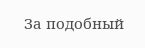За подобный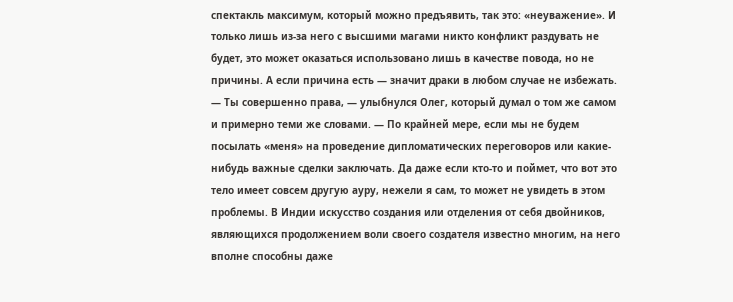спектакль максимум, который можно предъявить, так это: «неуважение». И только лишь из-за него с высшими магами никто конфликт раздувать не будет, это может оказаться использовано лишь в качестве повода, но не причины. А если причина есть — значит драки в любом случае не избежать.
— Ты совершенно права, — улыбнулся Олег, который думал о том же самом и примерно теми же словами. — По крайней мере, если мы не будем посылать «меня» на проведение дипломатических переговоров или какие-нибудь важные сделки заключать. Да даже если кто-то и поймет, что вот это тело имеет совсем другую ауру, нежели я сам, то может не увидеть в этом проблемы. В Индии искусство создания или отделения от себя двойников, являющихся продолжением воли своего создателя известно многим, на него вполне способны даже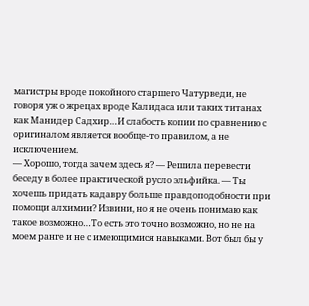магистры вроде покойного старшего Чатурведи, не говоря уж о жрецах вроде Калидаса или таких титанах как Манидер Садхир…И слабость копии по сравнению с оригиналом является вообще-то правилом, а не исключением.
— Хорошо, тогда зачем здесь я? — Решила перевести беседу в более практической русло эльфийка. — Ты хочешь придать кадавру больше правдоподобности при помощи алхимии? Извини, но я не очень понимаю как такое возможно…То есть это точно возможно, но не на моем ранге и не с имеющимися навыками. Вот был бы у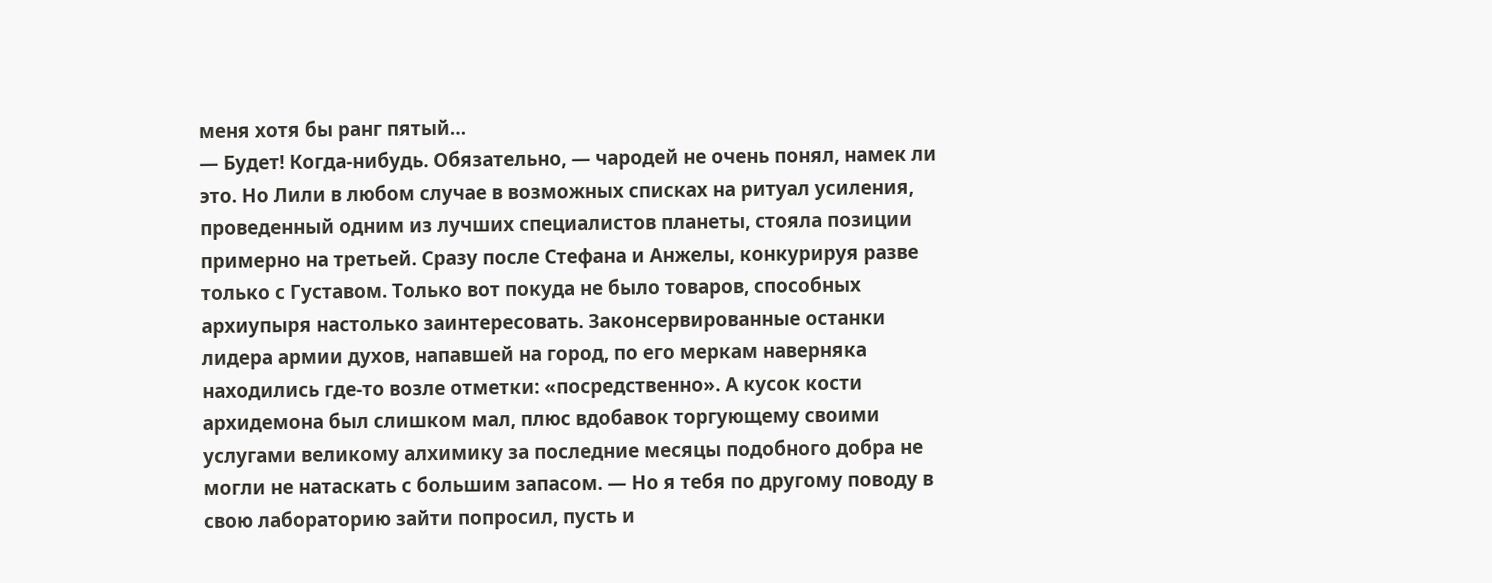меня хотя бы ранг пятый…
— Будет! Когда-нибудь. Обязательно, — чародей не очень понял, намек ли это. Но Лили в любом случае в возможных списках на ритуал усиления, проведенный одним из лучших специалистов планеты, стояла позиции примерно на третьей. Сразу после Стефана и Анжелы, конкурируя разве только с Густавом. Только вот покуда не было товаров, способных архиупыря настолько заинтересовать. Законсервированные останки лидера армии духов, напавшей на город, по его меркам наверняка находились где-то возле отметки: «посредственно». А кусок кости архидемона был слишком мал, плюс вдобавок торгующему своими услугами великому алхимику за последние месяцы подобного добра не могли не натаскать с большим запасом. — Но я тебя по другому поводу в свою лабораторию зайти попросил, пусть и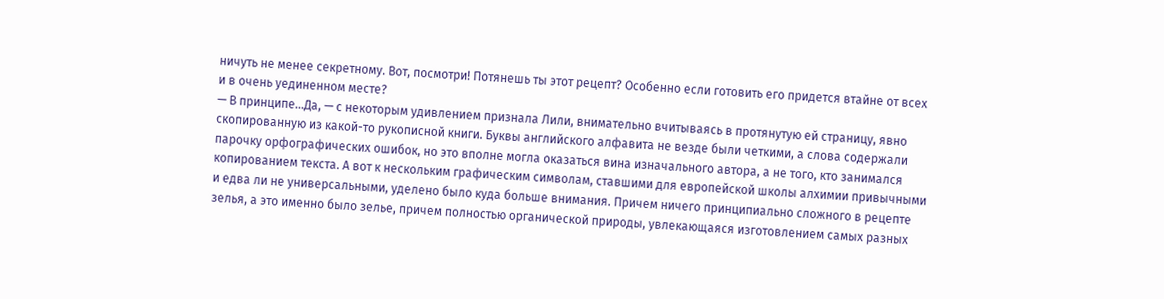ничуть не менее секретному. Вот, посмотри! Потянешь ты этот рецепт? Особенно если готовить его придется втайне от всех и в очень уединенном месте?
— В принципе…Да, — с некоторым удивлением признала Лили, внимательно вчитываясь в протянутую ей страницу, явно скопированную из какой-то рукописной книги. Буквы английского алфавита не везде были четкими, а слова содержали парочку орфографических ошибок, но это вполне могла оказаться вина изначального автора, а не того, кто занимался копированием текста. А вот к нескольким графическим символам, ставшими для европейской школы алхимии привычными и едва ли не универсальными, уделено было куда больше внимания. Причем ничего принципиально сложного в рецепте зелья, а это именно было зелье, причем полностью органической природы, увлекающаяся изготовлением самых разных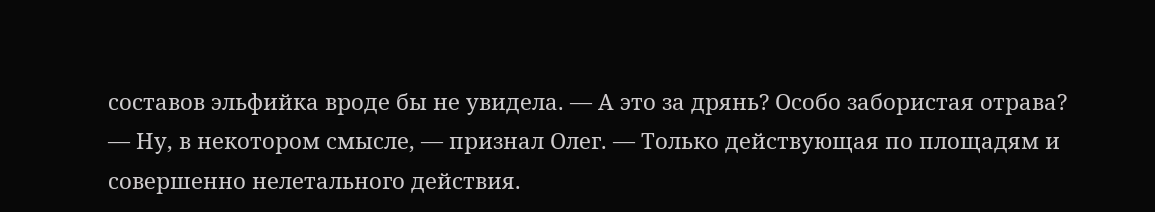составов эльфийка вроде бы не увидела. — А это за дрянь? Особо забористая отрава?
— Ну, в некотором смысле, — признал Олег. — Только действующая по площадям и совершенно нелетального действия.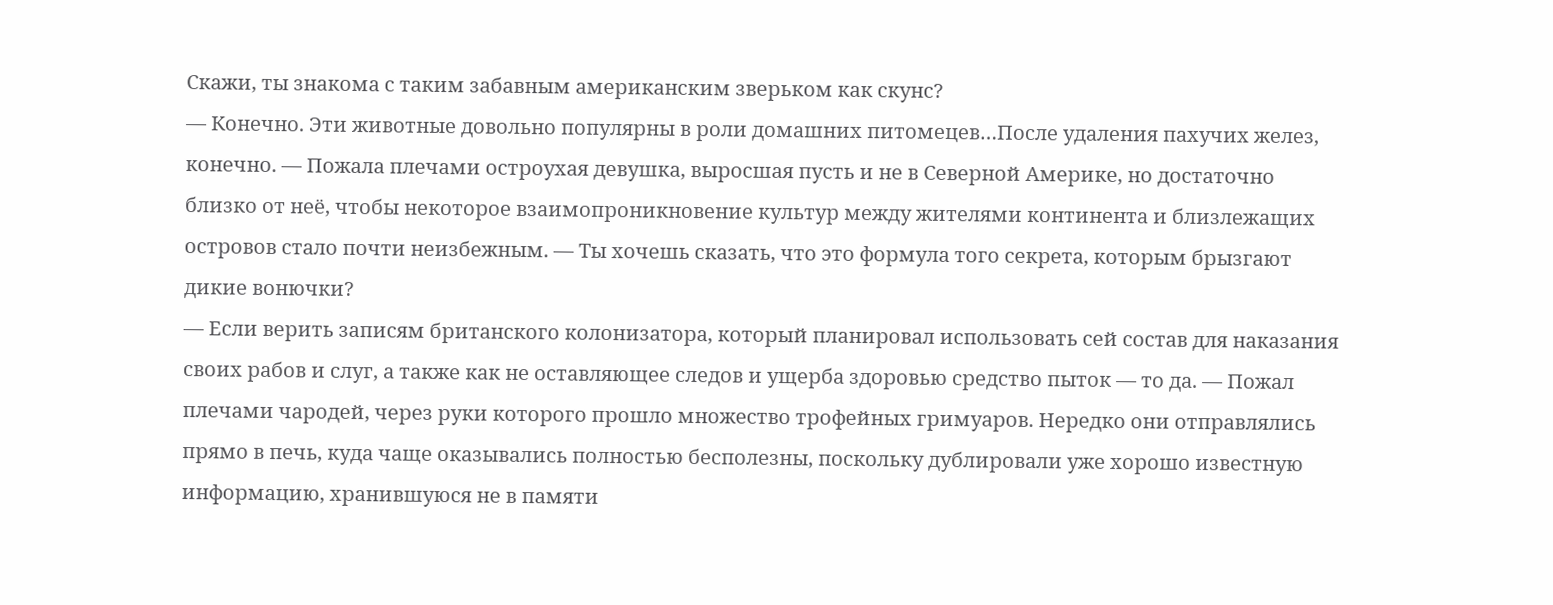Скажи, ты знакома с таким забавным американским зверьком как скунс?
— Конечно. Эти животные довольно популярны в роли домашних питомецев…После удаления пахучих желез, конечно. — Пожала плечами остроухая девушка, выросшая пусть и не в Северной Америке, но достаточно близко от неё, чтобы некоторое взаимопроникновение культур между жителями континента и близлежащих островов стало почти неизбежным. — Ты хочешь сказать, что это формула того секрета, которым брызгают дикие вонючки?
— Если верить записям британского колонизатора, который планировал использовать сей состав для наказания своих рабов и слуг, а также как не оставляющее следов и ущерба здоровью средство пыток — то да. — Пожал плечами чародей, через руки которого прошло множество трофейных гримуаров. Нередко они отправлялись прямо в печь, куда чаще оказывались полностью бесполезны, поскольку дублировали уже хорошо известную информацию, хранившуюся не в памяти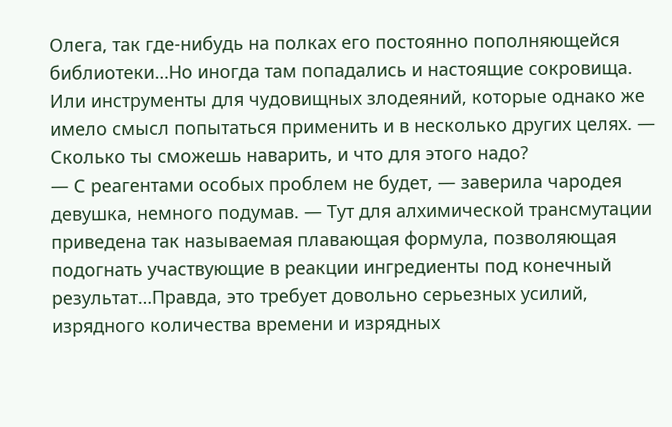Олега, так где-нибудь на полках его постоянно пополняющейся библиотеки…Но иногда там попадались и настоящие сокровища. Или инструменты для чудовищных злодеяний, которые однако же имело смысл попытаться применить и в несколько других целях. — Сколько ты сможешь наварить, и что для этого надо?
— С реагентами особых проблем не будет, — заверила чародея девушка, немного подумав. — Тут для алхимической трансмутации приведена так называемая плавающая формула, позволяющая подогнать участвующие в реакции ингредиенты под конечный результат…Правда, это требует довольно серьезных усилий, изрядного количества времени и изрядных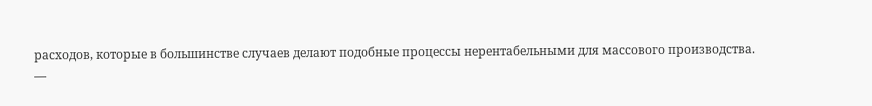расходов, которые в большинстве случаев делают подобные процессы нерентабельными для массового производства.
—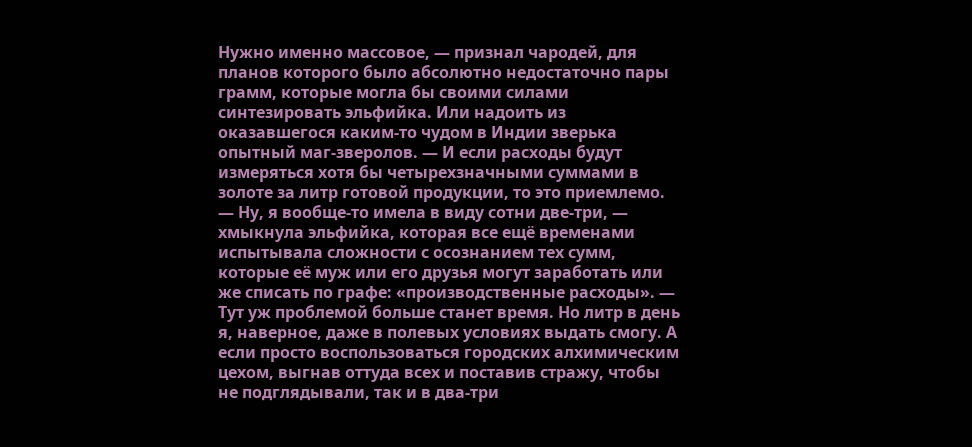Нужно именно массовое, — признал чародей, для планов которого было абсолютно недостаточно пары грамм, которые могла бы своими силами синтезировать эльфийка. Или надоить из оказавшегося каким-то чудом в Индии зверька опытный маг-зверолов. — И если расходы будут измеряться хотя бы четырехзначными суммами в золоте за литр готовой продукции, то это приемлемо.
— Ну, я вообще-то имела в виду сотни две-три, — хмыкнула эльфийка, которая все ещё временами испытывала сложности с осознанием тех сумм, которые её муж или его друзья могут заработать или же списать по графе: «производственные расходы». — Тут уж проблемой больше станет время. Но литр в день я, наверное, даже в полевых условиях выдать смогу. А если просто воспользоваться городских алхимическим цехом, выгнав оттуда всех и поставив стражу, чтобы не подглядывали, так и в два-три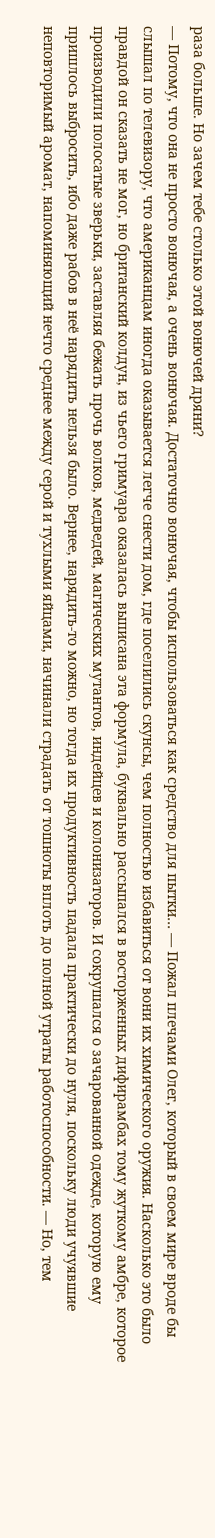раза больше. Но зачем тебе столько этой вонючей дряни?
— Потому, что она не просто вонючая, а очень вонючая. Достаточно вонючая, чтобы использоваться как средство для пытки… — Пожал плечами Олег, который в своем мире вроде бы слышал по телевизору, что американцам иногда оказывается легче снести дом, где поселились скунсы, чем полностью избавиться от вони их химического оружия. Насколько это было правдой он сказать не мог, но британский колдун, из чьего гримуара оказалась выписана эта формула, буквально рассыпался в восторженных дифирамбах тому жуткому амбре, которое производили полосатые зверьки, заставляя бежать прочь волков, медведей, магических мутантов, индейцев и колонизаторов. И сокрушался о зачарованной одежде, которую ему пришлось выбросить, ибо даже рабов в неё нарядить нельзя было. Вернее, нарядить-то можно, но тогда их продуктивность падала практически до нуля, поскольку люди учуявшие неповторимый аромат, напоминяющий нечто среднее между серой и тухлыми яйцами, начинали страдать от тошноты вплоть до полной утраты работоспособности. — Но, тем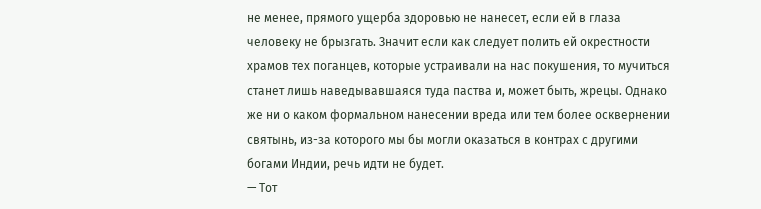не менее, прямого ущерба здоровью не нанесет, если ей в глаза человеку не брызгать. Значит если как следует полить ей окрестности храмов тех поганцев, которые устраивали на нас покушения, то мучиться станет лишь наведывавшаяся туда паства и, может быть, жрецы. Однако же ни о каком формальном нанесении вреда или тем более осквернении святынь, из-за которого мы бы могли оказаться в контрах с другими богами Индии, речь идти не будет.
— Тот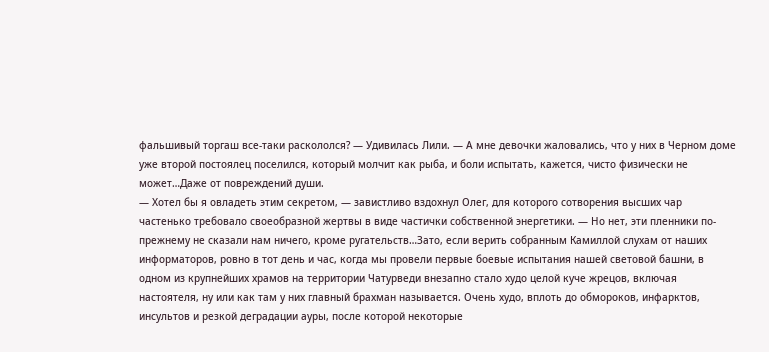фальшивый торгаш все-таки раскололся? — Удивилась Лили. — А мне девочки жаловались, что у них в Черном доме уже второй постоялец поселился, который молчит как рыба, и боли испытать, кажется, чисто физически не может…Даже от повреждений души.
— Хотел бы я овладеть этим секретом, — завистливо вздохнул Олег, для которого сотворения высших чар частенько требовало своеобразной жертвы в виде частички собственной энергетики. — Но нет, эти пленники по-прежнему не сказали нам ничего, кроме ругательств…Зато, если верить собранным Камиллой слухам от наших информаторов, ровно в тот день и час, когда мы провели первые боевые испытания нашей световой башни, в одном из крупнейших храмов на территории Чатурведи внезапно стало худо целой куче жрецов, включая настоятеля, ну или как там у них главный брахман называется. Очень худо, вплоть до обмороков, инфарктов, инсультов и резкой деградации ауры, после которой некоторые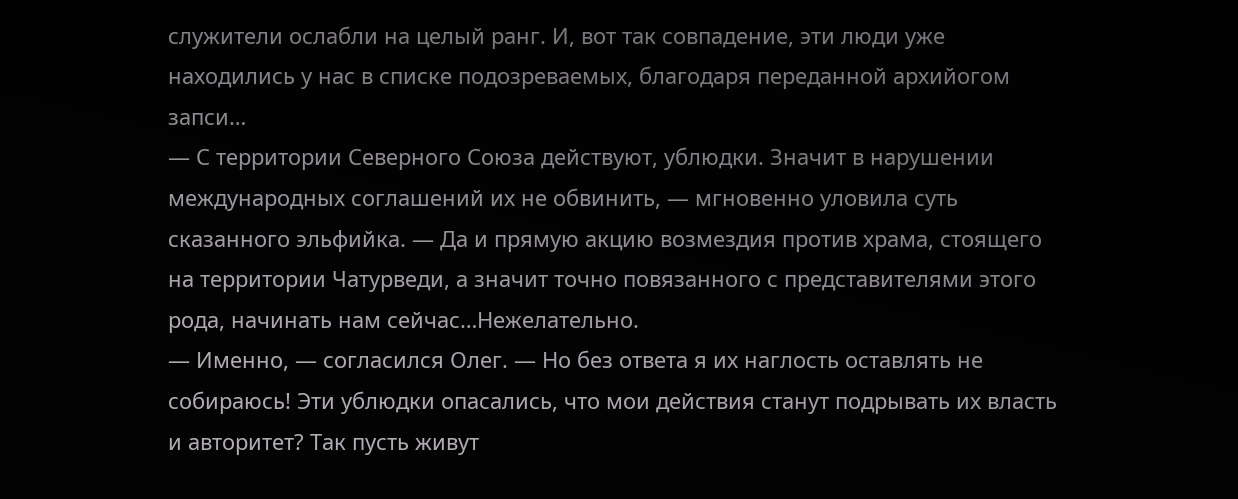служители ослабли на целый ранг. И, вот так совпадение, эти люди уже находились у нас в списке подозреваемых, благодаря переданной архийогом запси…
— С территории Северного Союза действуют, ублюдки. Значит в нарушении международных соглашений их не обвинить, — мгновенно уловила суть сказанного эльфийка. — Да и прямую акцию возмездия против храма, стоящего на территории Чатурведи, а значит точно повязанного с представителями этого рода, начинать нам сейчас…Нежелательно.
— Именно, — согласился Олег. — Но без ответа я их наглость оставлять не собираюсь! Эти ублюдки опасались, что мои действия станут подрывать их власть и авторитет? Так пусть живут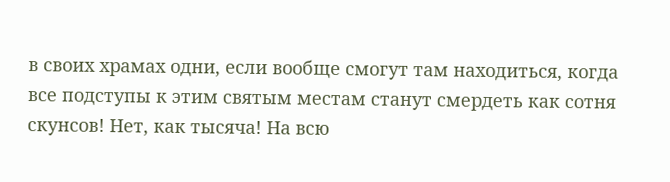в своих храмах одни, если вообще смогут там находиться, когда все подступы к этим святым местам станут смердеть как сотня скунсов! Нет, как тысяча! На всю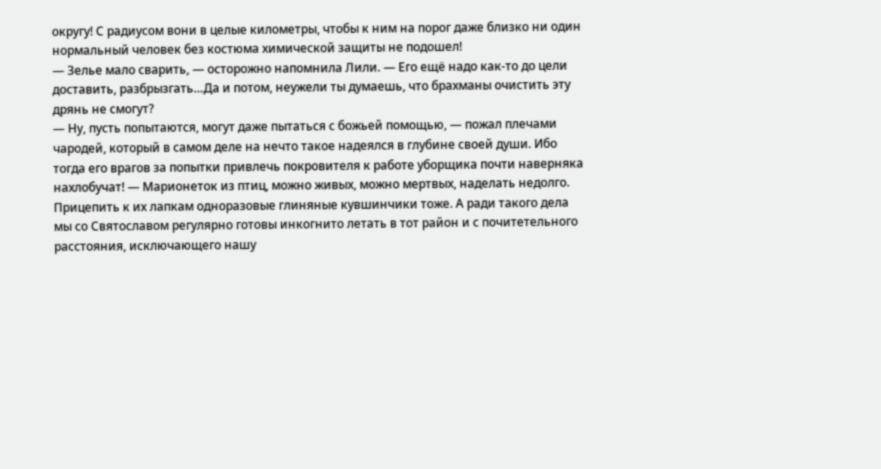округу! С радиусом вони в целые километры, чтобы к ним на порог даже близко ни один нормальный человек без костюма химической защиты не подошел!
— Зелье мало сварить, — осторожно напомнила Лили. — Его ещё надо как-то до цели доставить, разбрызгать…Да и потом, неужели ты думаешь, что брахманы очистить эту дрянь не смогут?
— Ну, пусть попытаются, могут даже пытаться с божьей помощью, — пожал плечами чародей, который в самом деле на нечто такое надеялся в глубине своей души. Ибо тогда его врагов за попытки привлечь покровителя к работе уборщика почти наверняка нахлобучат! — Марионеток из птиц, можно живых, можно мертвых, наделать недолго. Прицепить к их лапкам одноразовые глиняные кувшинчики тоже. А ради такого дела мы со Святославом регулярно готовы инкогнито летать в тот район и с почитетельного расстояния, исключающего нашу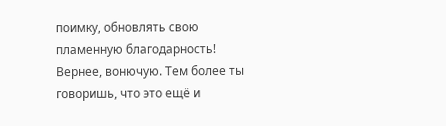поимку, обновлять свою пламенную благодарность! Вернее, вонючую. Тем более ты говоришь, что это ещё и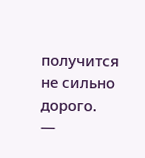получится не сильно дорого.
—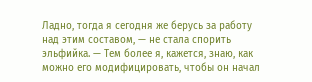Ладно, тогда я сегодня же берусь за работу над этим составом, — не стала спорить эльфийка. — Тем более я, кажется, знаю, как можно его модифицировать, чтобы он начал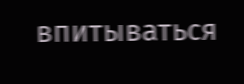впитываться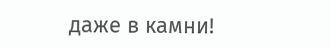даже в камни!